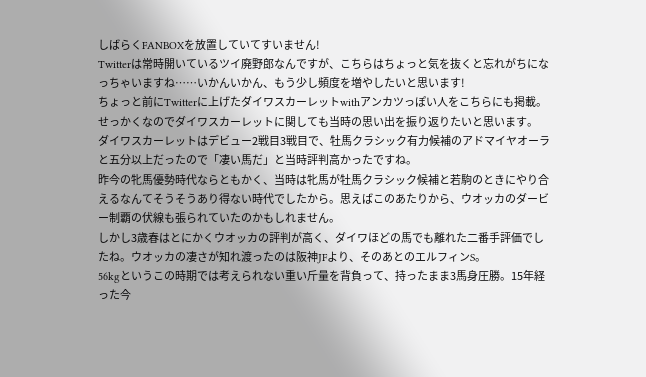しばらくFANBOXを放置していてすいません!
Twitterは常時開いているツイ廃野郎なんですが、こちらはちょっと気を抜くと忘れがちになっちゃいますね……いかんいかん、もう少し頻度を増やしたいと思います!
ちょっと前にTwitterに上げたダイワスカーレットwithアンカツっぽい人をこちらにも掲載。
せっかくなのでダイワスカーレットに関しても当時の思い出を振り返りたいと思います。
ダイワスカーレットはデビュー2戦目3戦目で、牡馬クラシック有力候補のアドマイヤオーラと五分以上だったので「凄い馬だ」と当時評判高かったですね。
昨今の牝馬優勢時代ならともかく、当時は牝馬が牡馬クラシック候補と若駒のときにやり合えるなんてそうそうあり得ない時代でしたから。思えばこのあたりから、ウオッカのダービー制覇の伏線も張られていたのかもしれません。
しかし3歳春はとにかくウオッカの評判が高く、ダイワほどの馬でも離れた二番手評価でしたね。ウオッカの凄さが知れ渡ったのは阪神JFより、そのあとのエルフィンS。
56kgというこの時期では考えられない重い斤量を背負って、持ったまま3馬身圧勝。15年経った今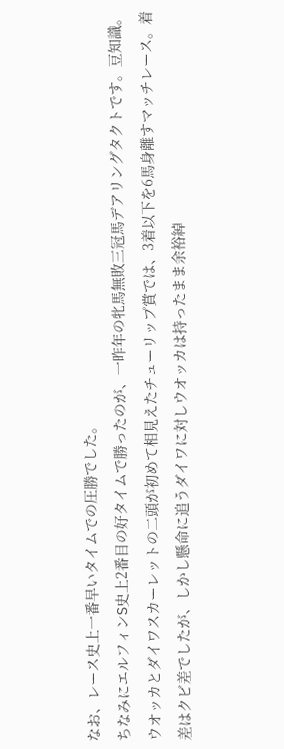なお、レース史上一番早いタイムでの圧勝でした。
ちなみにエルフィンS史上2番目の好タイムで勝ったのが、一昨年の牝馬無敗三冠馬デアリングタクトです。豆知識。
ウオッカとダイワスカーレットの二頭が初めて相見えたチューリップ賞では、3着以下を6馬身離すマッチレース。着差はクビ差でしたが、しかし懸命に追うダイワに対しウオッカは持ったまま余裕綽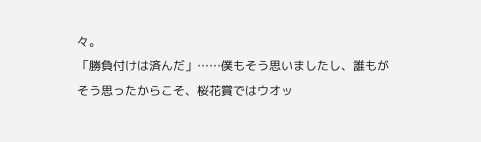々。
「勝負付けは済んだ」……僕もそう思いましたし、誰もがそう思ったからこそ、桜花賞ではウオッ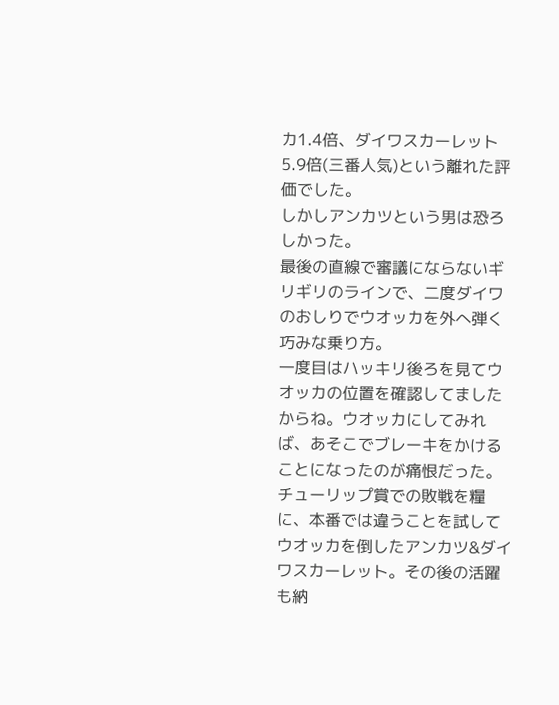カ1.4倍、ダイワスカーレット5.9倍(三番人気)という離れた評価でした。
しかしアンカツという男は恐ろしかった。
最後の直線で審議にならないギリギリのラインで、二度ダイワのおしりでウオッカを外へ弾く巧みな乗り方。
一度目はハッキリ後ろを見てウオッカの位置を確認してましたからね。ウオッカにしてみれば、あそこでブレーキをかけることになったのが痛恨だった。
チューリップ賞での敗戦を糧に、本番では違うことを試してウオッカを倒したアンカツ&ダイワスカーレット。その後の活躍も納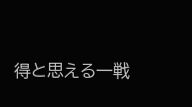得と思える一戦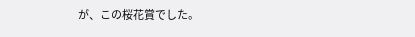が、この桜花賞でした。